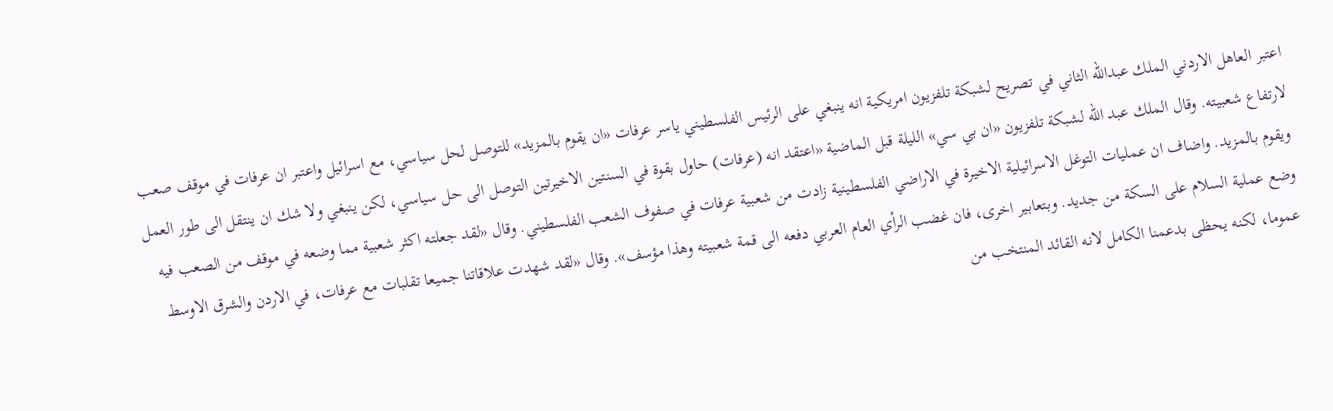اعتبر العاهل الاردني الملك عبدالله الثاني في تصريح لشبكة تلفزيون امريكية انه ينبغي على الرئيس الفلسطيني ياسر عرفات «ان يقوم بالمزيد» للتوصل لحل سياسي، مع اسرائيل واعتبر ان عرفات في موقف صعب لارتفاع شعبيته. وقال الملك عبد الله لشبكة تلفزيون «ان بي سي» الليلة قبل الماضية «اعتقد انه (عرفات) حاول بقوة في السنتين الاخيرتين التوصل الى حل سياسي، لكن ينبغي ولا شك ان ينتقل الى طور العمل ويقوم بالمزيد. واضاف ان عمليات التوغل الاسرائيلية الاخيرة في الاراضي الفلسطينية زادت من شعبية عرفات في صفوف الشعب الفلسطيني. وقال «لقد جعلته اكثر شعبية مما وضعه في موقف من الصعب فيه وضع عملية السلام على السكة من جديد. وبتعابير اخرى، فان غضب الرأي العام العربي دفعه الى قمة شعبيته وهذا مؤسف». وقال «لقد شهدت علاقاتنا جميعا تقلبات مع عرفات، في الاردن والشرق الاوسط عموما، لكنه يحظى بدعمنا الكامل لانه القائد المنتخب من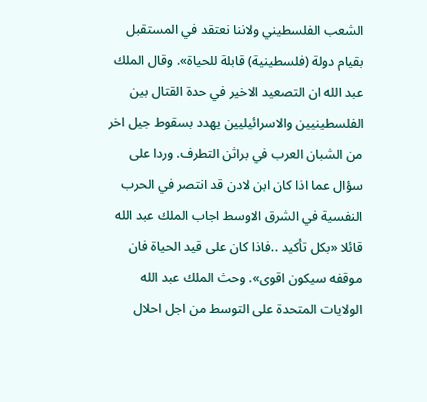الشعب الفلسطيني ولاننا نعتقد في المستقبل بقيام دولة (فلسطينية) قابلة للحياة». وقال الملك عبد الله ان التصعيد الاخير في حدة القتال بين الفلسطينيين والاسرائيليين يهدد بسقوط جيل اخر من الشبان العرب في براثن التطرف. وردا على سؤال عما اذا كان ابن لادن قد انتصر في الحرب النفسية في الشرق الاوسط اجاب الملك عبد الله قائلا «بكل تأكيد ..فاذا كان على قيد الحياة فان موقفه سيكون اقوى». وحث الملك عبد الله الولايات المتحدة على التوسط من اجل احلال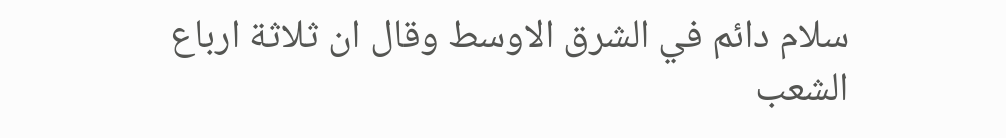سلام دائم في الشرق الاوسط وقال ان ثلاثة ارباع الشعب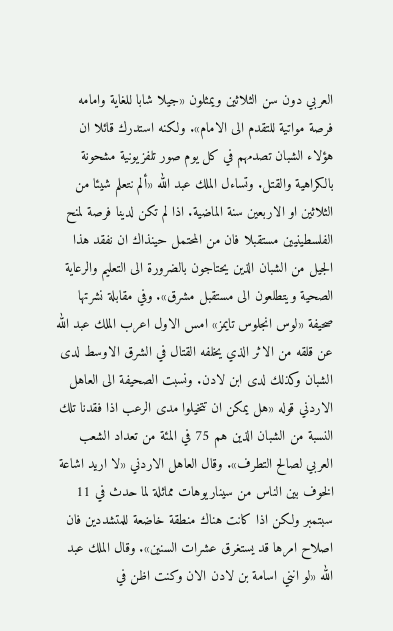العربي دون سن الثلاثين ويمثلون «جيلا شابا للغاية وامامه فرصة مواتية للتقدم الى الامام». ولكنه استدرك قائلا ان هؤلاء الشبان تصدمهم في كل يوم صور تلفزيونية مشحونة بالكراهية والقتل. وتساءل الملك عبد الله «ألم نتعلم شيئا من الثلاثين او الاربعين سنة الماضية. اذا لم تكن لدينا فرصة لمنح الفلسطينيين مستقبلا فان من المحتمل حينذاك ان نفقد هذا الجيل من الشبان الذين يحتاجون بالضرورة الى التعليم والرعاية الصحية ويتطلعون الى مستقبل مشرق». وفي مقابلة نشرتها صحيفة «لوس انجلوس تايمز» امس الاول اعرب الملك عبد الله عن قلقه من الاثر الذي يخلفه القتال في الشرق الاوسط لدى الشبان وكذلك لدى ابن لادن. ونسبت الصحيفة الى العاهل الاردني قوله «هل يمكن ان تتخيلوا مدى الرعب اذا فقدنا تلك النسبة من الشبان الذين هم 75 في المئة من تعداد الشعب العربي لصالح التطرف». وقال العاهل الاردني «لا اريد اشاعة الخوف بين الناس من سيناريوهات مماثلة لما حدث في 11 سبتمبر ولكن اذا كانت هناك منطقة خاضعة للمتشددين فان اصلاح امرها قد يستغرق عشرات السنين». وقال الملك عبد الله «لو انني اسامة بن لادن الان وكنت اظن في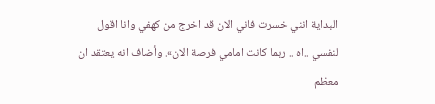البداية انني خسرت فاني الان قد اخرج من كهفي وانا اقول لنفسي ..اه .. ربما كانت امامي فرصة الان». وأضاف انه يعتقد ان معظم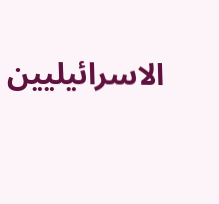الاسرائيليين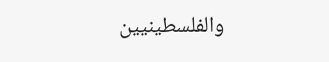والفلسطينيين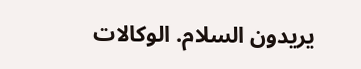يريدون السلام. الوكالات